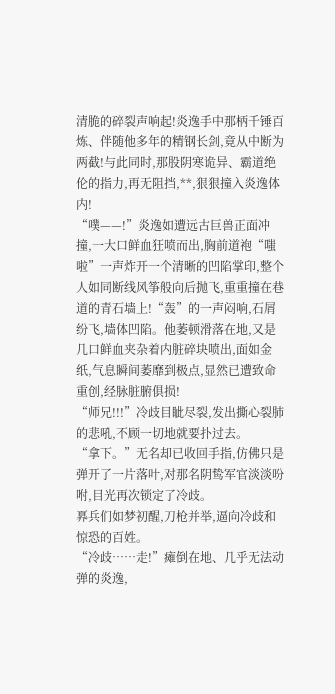清脆的碎裂声响起!炎逸手中那柄千锤百炼、伴随他多年的精钢长剑,竟从中断为两截!与此同时,那股阴寒诡异、霸道绝伦的指力,再无阻挡,**,狠狠撞入炎逸体内!
“噗——!”炎逸如遭远古巨兽正面冲撞,一大口鲜血狂喷而出,胸前道袍“嗤啦”一声炸开一个清晰的凹陷掌印,整个人如同断线风筝般向后抛飞,重重撞在巷道的青石墙上!“轰”的一声闷响,石屑纷飞,墙体凹陷。他萎顿滑落在地,又是几口鲜血夹杂着内脏碎块喷出,面如金纸,气息瞬间萎靡到极点,显然已遭致命重创,经脉脏腑俱损!
“师兄!!!”冷歧目眦尽裂,发出撕心裂肺的悲吼,不顾一切地就要扑过去。
“拿下。”无名却已收回手指,仿佛只是弹开了一片落叶,对那名阴鸷军官淡淡吩咐,目光再次锁定了冷歧。
奡兵们如梦初醒,刀枪并举,逼向冷歧和惊恐的百姓。
“冷歧……走!”瘫倒在地、几乎无法动弹的炎逸,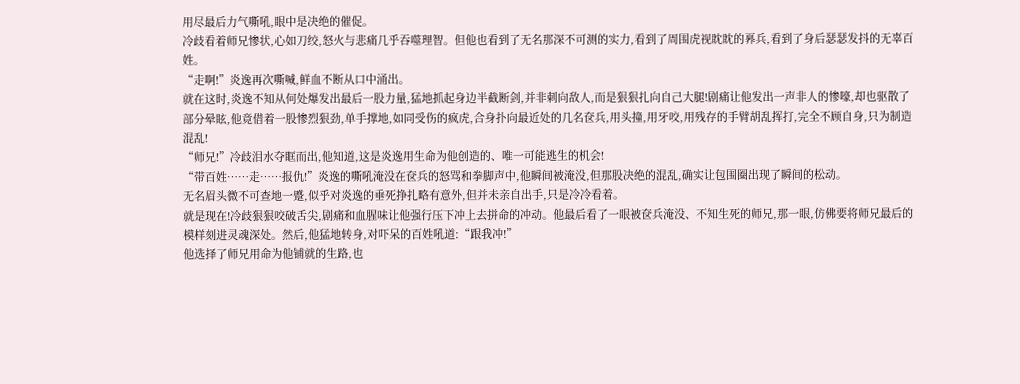用尽最后力气嘶吼,眼中是决绝的催促。
冷歧看着师兄惨状,心如刀绞,怒火与悲痛几乎吞噬理智。但他也看到了无名那深不可测的实力,看到了周围虎视眈眈的奡兵,看到了身后瑟瑟发抖的无辜百姓。
“走啊!”炎逸再次嘶喊,鲜血不断从口中涌出。
就在这时,炎逸不知从何处爆发出最后一股力量,猛地抓起身边半截断剑,并非刺向敌人,而是狠狠扎向自己大腿!剧痛让他发出一声非人的惨嚎,却也驱散了部分晕眩,他竟借着一股惨烈狠劲,单手撑地,如同受伤的疯虎,合身扑向最近处的几名奁兵,用头撞,用牙咬,用残存的手臂胡乱挥打,完全不顾自身,只为制造混乱!
“师兄!”冷歧泪水夺眶而出,他知道,这是炎逸用生命为他创造的、唯一可能逃生的机会!
“带百姓……走……报仇!”炎逸的嘶吼淹没在奁兵的怒骂和拳脚声中,他瞬间被淹没,但那股决绝的混乱,确实让包围圈出现了瞬间的松动。
无名眉头微不可查地一蹙,似乎对炎逸的垂死挣扎略有意外,但并未亲自出手,只是冷冷看着。
就是现在!冷歧狠狠咬破舌尖,剧痛和血腥味让他强行压下冲上去拼命的冲动。他最后看了一眼被奁兵淹没、不知生死的师兄,那一眼,仿佛要将师兄最后的模样刻进灵魂深处。然后,他猛地转身,对吓呆的百姓吼道:“跟我冲!”
他选择了师兄用命为他铺就的生路,也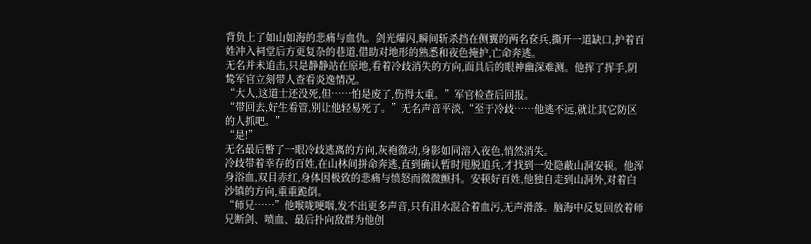背负上了如山如海的悲痛与血仇。剑光爆闪,瞬间斩杀挡在侧翼的两名奁兵,撕开一道缺口,护着百姓冲入祠堂后方更复杂的巷道,借助对地形的熟悉和夜色掩护,亡命奔逃。
无名并未追击,只是静静站在原地,看着冷歧消失的方向,面具后的眼神幽深难测。他挥了挥手,阴鸷军官立刻带人查看炎逸情况。
“大人,这道士还没死,但……怕是废了,伤得太重。”军官检查后回报。
“带回去,好生看管,别让他轻易死了。”无名声音平淡,“至于冷歧……他逃不远,就让其它防区的人抓吧。”
“是!”
无名最后瞥了一眼冷歧逃离的方向,灰袍微动,身影如同溶入夜色,悄然消失。
冷歧带着幸存的百姓,在山林间拼命奔逃,直到确认暂时甩脱追兵,才找到一处隐蔽山洞安顿。他浑身浴血,双目赤红,身体因极致的悲痛与愤怒而微微颤抖。安顿好百姓,他独自走到山洞外,对着白沙镇的方向,重重跪倒。
“师兄……”他喉咙哽咽,发不出更多声音,只有泪水混合着血污,无声滑落。脑海中反复回放着师兄断剑、喷血、最后扑向敌群为他创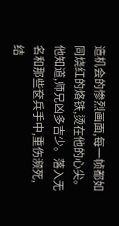造机会的惨烈画面,每一帧都如同烧红的烙铁,烫在他的心尖。
他知道,师兄凶多吉少。落入无名和那些奁兵手中,重伤濒死,结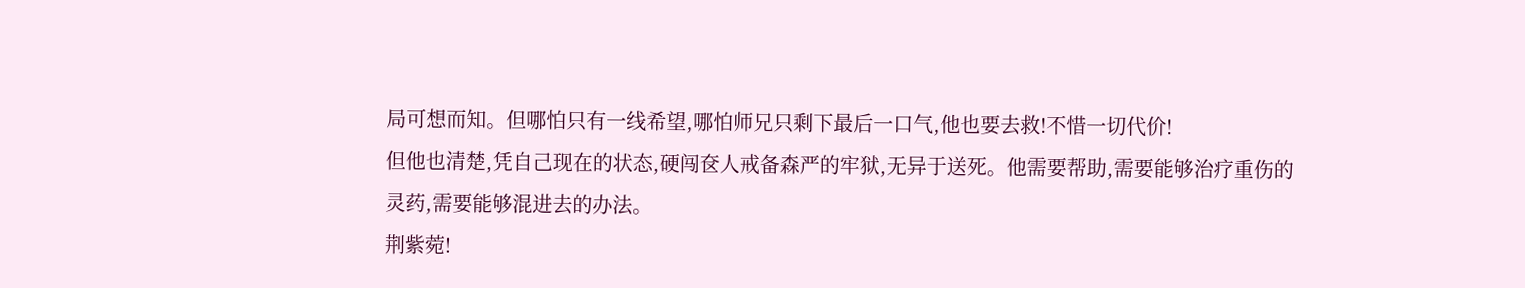局可想而知。但哪怕只有一线希望,哪怕师兄只剩下最后一口气,他也要去救!不惜一切代价!
但他也清楚,凭自己现在的状态,硬闯奁人戒备森严的牢狱,无异于送死。他需要帮助,需要能够治疗重伤的灵药,需要能够混进去的办法。
荆紫菀!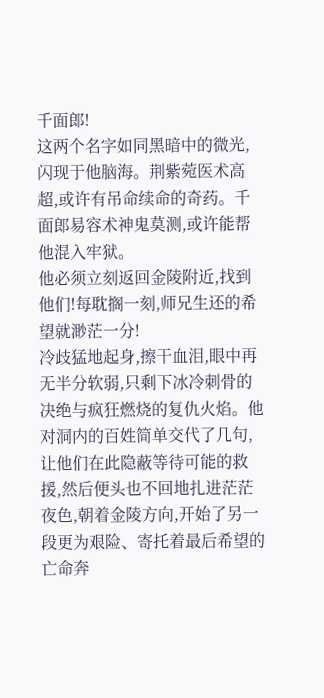千面郎!
这两个名字如同黑暗中的微光,闪现于他脑海。荆紫菀医术高超,或许有吊命续命的奇药。千面郎易容术神鬼莫测,或许能帮他混入牢狱。
他必须立刻返回金陵附近,找到他们!每耽搁一刻,师兄生还的希望就渺茫一分!
冷歧猛地起身,擦干血泪,眼中再无半分软弱,只剩下冰冷刺骨的决绝与疯狂燃烧的复仇火焰。他对洞内的百姓简单交代了几句,让他们在此隐蔽等待可能的救援,然后便头也不回地扎进茫茫夜色,朝着金陵方向,开始了另一段更为艰险、寄托着最后希望的亡命奔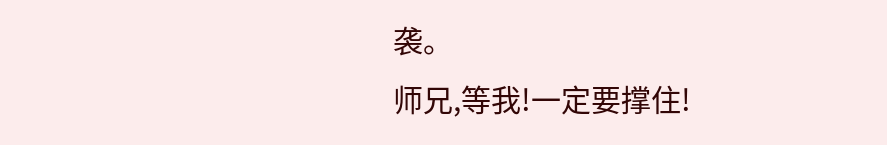袭。
师兄,等我!一定要撑住!